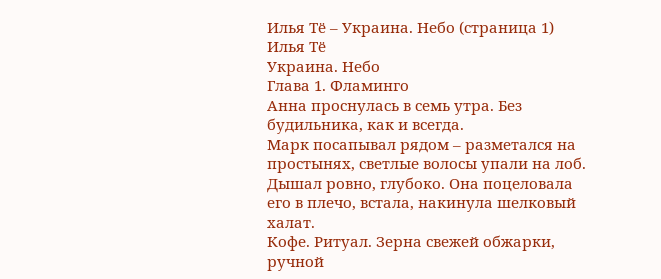Илья Тё – Украина. Небо (страница 1)
Илья Тё
Украина. Небо
Глава 1. Фламинго
Анна проснулась в семь утра. Без будильника, как и всегда.
Марк посапывал рядом – разметался на простынях, светлые волосы упали на лоб. Дышал ровно, глубоко. Она поцеловала его в плечо, встала, накинула шелковый халат.
Кофе. Ритуал. Зерна свежей обжарки, ручной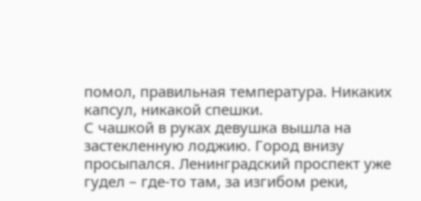помол, правильная температура. Никаких капсул, никакой спешки.
С чашкой в руках девушка вышла на застекленную лоджию. Город внизу просыпался. Ленинградский проспект уже гудел – где-то там, за изгибом реки,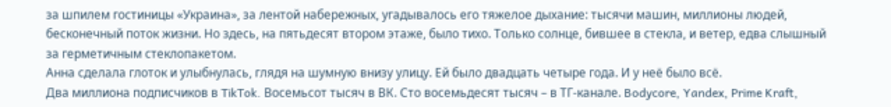за шпилем гостиницы «Украина», за лентой набережных, угадывалось его тяжелое дыхание: тысячи машин, миллионы людей, бесконечный поток жизни. Но здесь, на пятьдесят втором этаже, было тихо. Только солнце, бившее в стекла, и ветер, едва слышный за герметичным стеклопакетом.
Анна сделала глоток и улыбнулась, глядя на шумную внизу улицу. Ей было двадцать четыре года. И у неё было всё.
Два миллиона подписчиков в TikTok. Восемьсот тысяч в ВК. Сто восемьдесят тысяч – в TГ-канале. Bodycore, Yandex, Prime Kraft,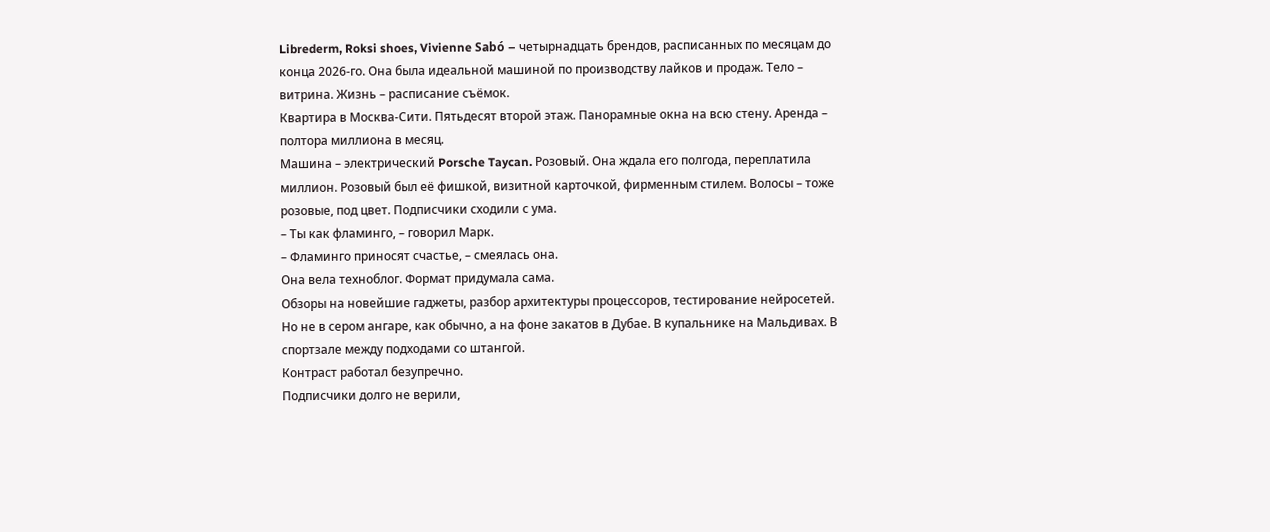Librederm, Roksi shoes, Vivienne Sabó – четырнадцать брендов, расписанных по месяцам до конца 2026-го. Она была идеальной машиной по производству лайков и продаж. Тело – витрина. Жизнь – расписание съёмок.
Квартира в Москва-Сити. Пятьдесят второй этаж. Панорамные окна на всю стену. Аренда – полтора миллиона в месяц.
Машина – электрический Porsche Taycan. Розовый. Она ждала его полгода, переплатила миллион. Розовый был её фишкой, визитной карточкой, фирменным стилем. Волосы – тоже розовые, под цвет. Подписчики сходили с ума.
– Ты как фламинго, – говорил Марк.
– Фламинго приносят счастье, – смеялась она.
Она вела техноблог. Формат придумала сама.
Обзоры на новейшие гаджеты, разбор архитектуры процессоров, тестирование нейросетей. Но не в сером ангаре, как обычно, а на фоне закатов в Дубае. В купальнике на Мальдивах. В спортзале между подходами со штангой.
Контраст работал безупречно.
Подписчики долго не верили,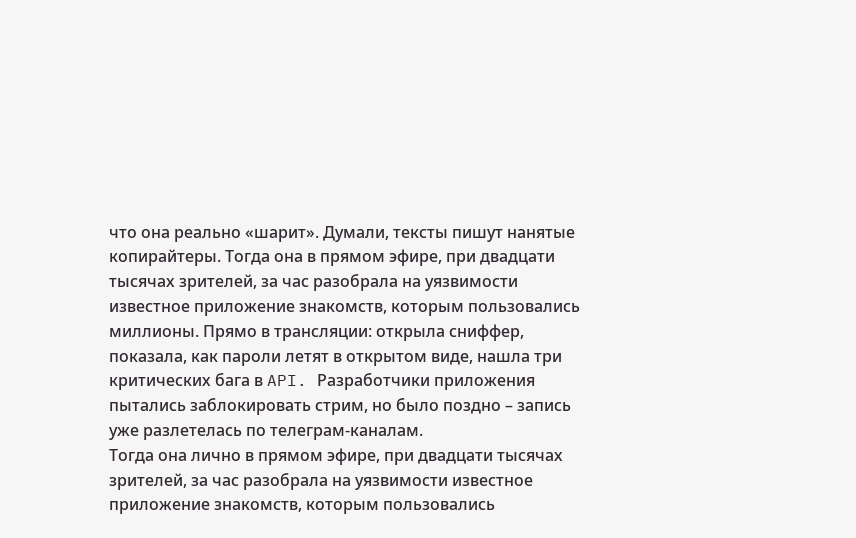что она реально «шарит». Думали, тексты пишут нанятые копирайтеры. Тогда она в прямом эфире, при двадцати тысячах зрителей, за час разобрала на уязвимости известное приложение знакомств, которым пользовались миллионы. Прямо в трансляции: открыла сниффер, показала, как пароли летят в открытом виде, нашла три критических бага в API. Разработчики приложения пытались заблокировать стрим, но было поздно – запись уже разлетелась по телеграм-каналам.
Тогда она лично в прямом эфире, при двадцати тысячах зрителей, за час разобрала на уязвимости известное приложение знакомств, которым пользовались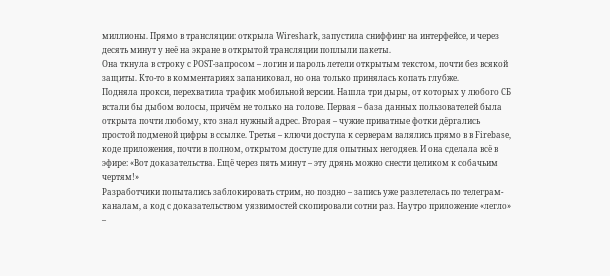миллионы. Прямо в трансляции: открыла Wireshark, запустила сниффинг на интерфейсе, и через десять минут у неё на экране в открытой трансляции поплыли пакеты.
Она ткнула в строку с POST-запросом – логин и пароль летели открытым текстом, почти без всякой защиты. Кто-то в комментариях запаниковал, но она только принялась копать глубже.
Подняла прокси, перехватила трафик мобильной версии. Нашла три дыры, от которых у любого СБ встали бы дыбом волосы, причём не только на голове. Первая – база данных пользователей была открыта почти любому, кто знал нужный адрес. Вторая – чужие приватные фотки дёргались простой подменой цифры в ссылке. Третья – ключи доступа к серверам валялись прямо в в Firebase, коде приложения, почти в полном, открытом доступе для опытных негодяев. И она сделала всё в эфире: «Вот доказательства. Ещё через пять минут – эту дрянь можно снести целиком к собачьим чертям!»
Разработчики попытались заблокировать стрим, но поздно – запись уже разлетелась по телеграм-каналам, а код с доказательством уязвимостей скопировали сотни раз. Наутро приложение «легло» –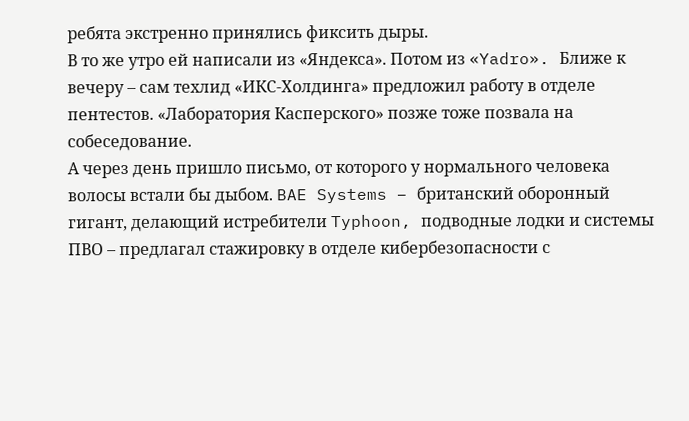ребята экстренно принялись фиксить дыры.
В то же утро ей написали из «Яндекса». Потом из «Yadro». Ближе к вечеру – сам техлид «ИКС-Холдинга» предложил работу в отделе пентестов. «Лаборатория Касперского» позже тоже позвала на собеседование.
А через день пришло письмо, от которого у нормального человека волосы встали бы дыбом. BAE Systems – британский оборонный гигант, делающий истребители Typhoon, подводные лодки и системы ПВО – предлагал стажировку в отделе кибербезопасности с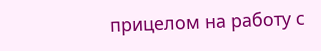прицелом на работу с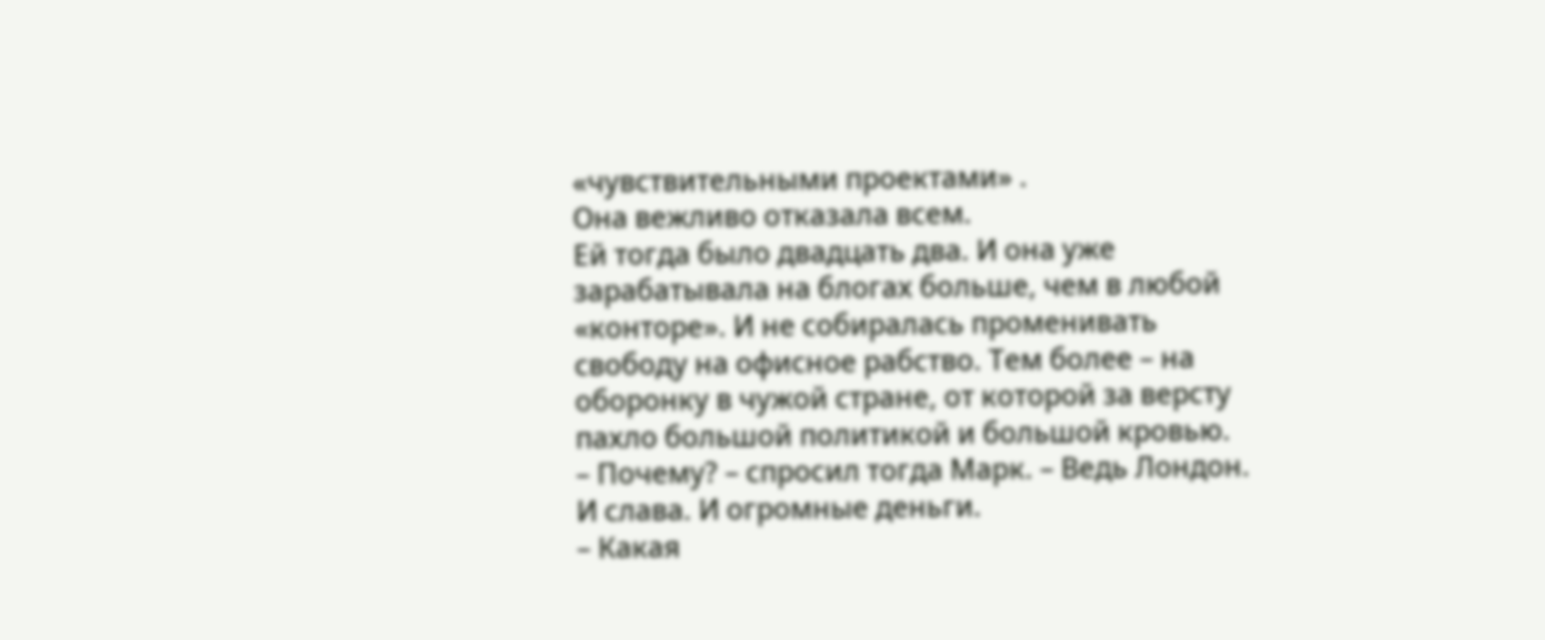«чувствительными проектами» .
Она вежливо отказала всем.
Ей тогда было двадцать два. И она уже зарабатывала на блогах больше, чем в любой «конторе». И не собиралась променивать свободу на офисное рабство. Тем более – на оборонку в чужой стране, от которой за версту пахло большой политикой и большой кровью.
– Почему? – спросил тогда Марк. – Ведь Лондон. И слава. И огромные деньги.
– Какая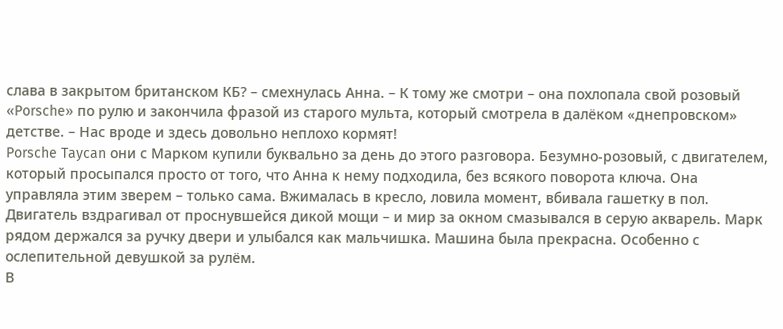слава в закрытом британском КБ? – смехнулась Анна. – К тому же смотри – она похлопала свой розовый «Porsche» по рулю и закончила фразой из старого мульта, который смотрела в далёком «днепровском» детстве. – Нас вроде и здесь довольно неплохо кормят!
Porsche Taycan они с Марком купили буквально за день до этого разговора. Безумно-розовый, с двигателем, который просыпался просто от того, что Анна к нему подходила, без всякого поворота ключа. Она управляла этим зверем – только сама. Вжималась в кресло, ловила момент, вбивала гашетку в пол. Двигатель вздрагивал от проснувшейся дикой мощи – и мир за окном смазывался в серую акварель. Марк рядом держался за ручку двери и улыбался как мальчишка. Машина была прекрасна. Особенно с ослепительной девушкой за рулём.
В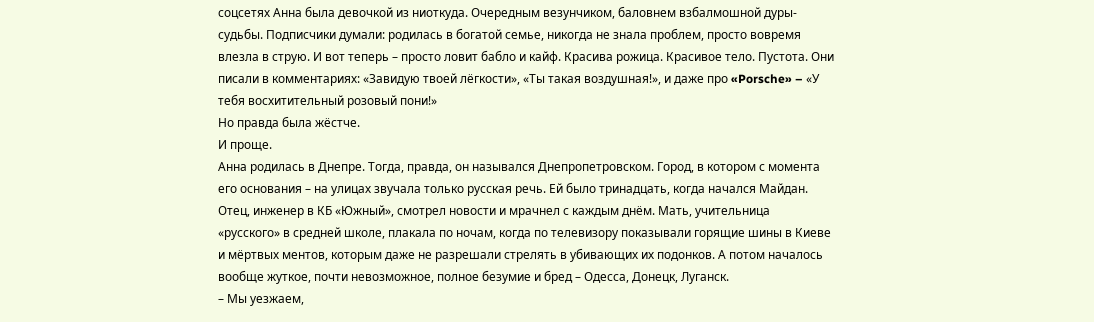соцсетях Анна была девочкой из ниоткуда. Очередным везунчиком, баловнем взбалмошной дуры-судьбы. Подписчики думали: родилась в богатой семье, никогда не знала проблем, просто вовремя влезла в струю. И вот теперь – просто ловит бабло и кайф. Красива рожица. Красивое тело. Пустота. Они писали в комментариях: «Завидую твоей лёгкости», «Ты такая воздушная!», и даже про «Porsche» – «У тебя восхитительный розовый пони!»
Но правда была жёстче.
И проще.
Анна родилась в Днепре. Тогда, правда, он назывался Днепропетровском. Город, в котором с момента его основания – на улицах звучала только русская речь. Ей было тринадцать, когда начался Майдан.
Отец, инженер в КБ «Южный», смотрел новости и мрачнел с каждым днём. Мать, учительница «русского» в средней школе, плакала по ночам, когда по телевизору показывали горящие шины в Киеве и мёртвых ментов, которым даже не разрешали стрелять в убивающих их подонков. А потом началось вообще жуткое, почти невозможное, полное безумие и бред – Одесса, Донецк, Луганск.
– Мы уезжаем,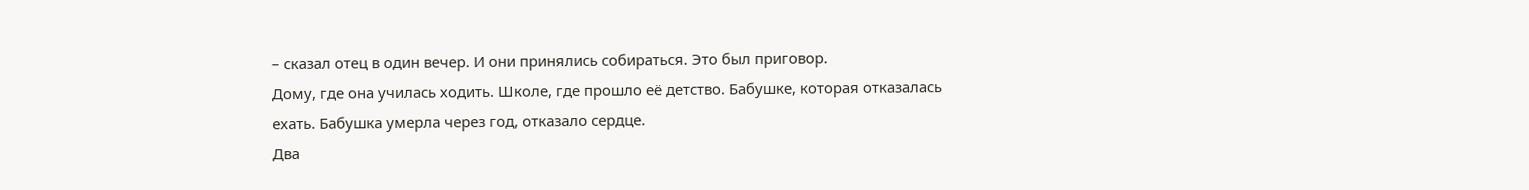– сказал отец в один вечер. И они принялись собираться. Это был приговор.
Дому, где она училась ходить. Школе, где прошло её детство. Бабушке, которая отказалась ехать. Бабушка умерла через год, отказало сердце.
Два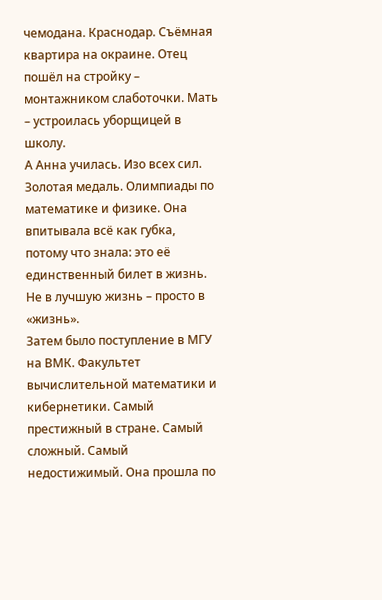чемодана. Краснодар. Съёмная квартира на окраине. Отец пошёл на стройку – монтажником слаботочки. Мать – устроилась уборщицей в школу.
А Анна училась. Изо всех сил. Золотая медаль. Олимпиады по математике и физике. Она впитывала всё как губка, потому что знала: это её единственный билет в жизнь. Не в лучшую жизнь – просто в «жизнь».
Затем было поступление в МГУ на ВМК. Факультет вычислительной математики и кибернетики. Самый престижный в стране. Самый сложный. Самый недостижимый. Она прошла по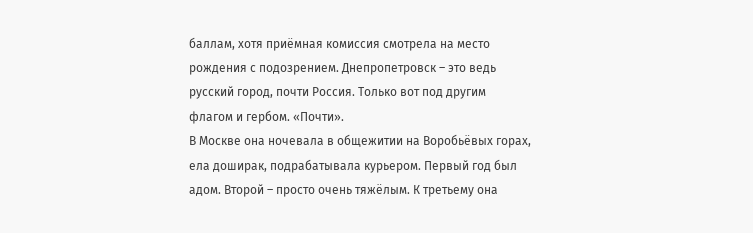баллам, хотя приёмная комиссия смотрела на место рождения с подозрением. Днепропетровск – это ведь русский город, почти Россия. Только вот под другим флагом и гербом. «Почти».
В Москве она ночевала в общежитии на Воробьёвых горах, ела доширак, подрабатывала курьером. Первый год был адом. Второй – просто очень тяжёлым. К третьему она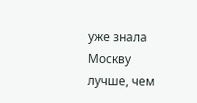уже знала Москву лучше, чем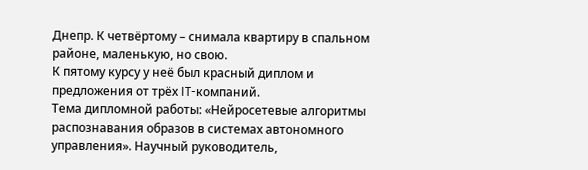Днепр. К четвёртому – снимала квартиру в спальном районе, маленькую, но свою.
К пятому курсу у неё был красный диплом и предложения от трёх IT-компаний.
Тема дипломной работы: «Нейросетевые алгоритмы распознавания образов в системах автономного управления». Научный руководитель,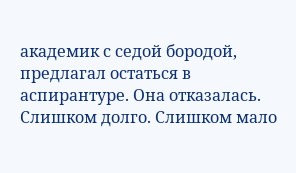академик с седой бородой, предлагал остаться в аспирантуре. Она отказалась.
Слишком долго. Слишком мало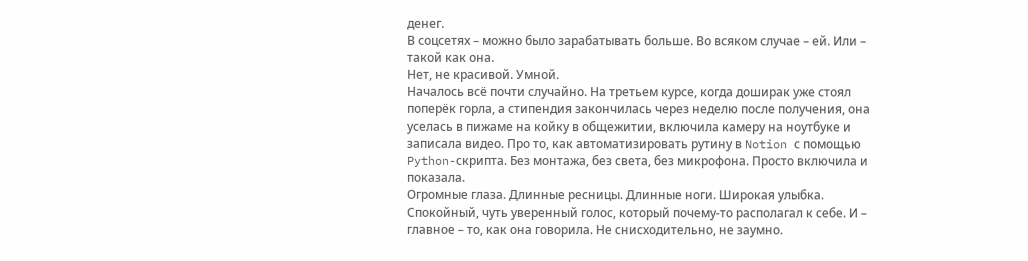денег.
В соцсетях – можно было зарабатывать больше. Во всяком случае – ей. Или – такой как она.
Нет, не красивой. Умной.
Началось всё почти случайно. На третьем курсе, когда доширак уже стоял поперёк горла, а стипендия закончилась через неделю после получения, она уселась в пижаме на койку в общежитии, включила камеру на ноутбуке и записала видео. Про то, как автоматизировать рутину в Notion с помощью Python-скрипта. Без монтажа, без света, без микрофона. Просто включила и показала.
Огромные глаза. Длинные ресницы. Длинные ноги. Широкая улыбка. Спокойный, чуть уверенный голос, который почему-то располагал к себе. И – главное – то, как она говорила. Не снисходительно, не заумно.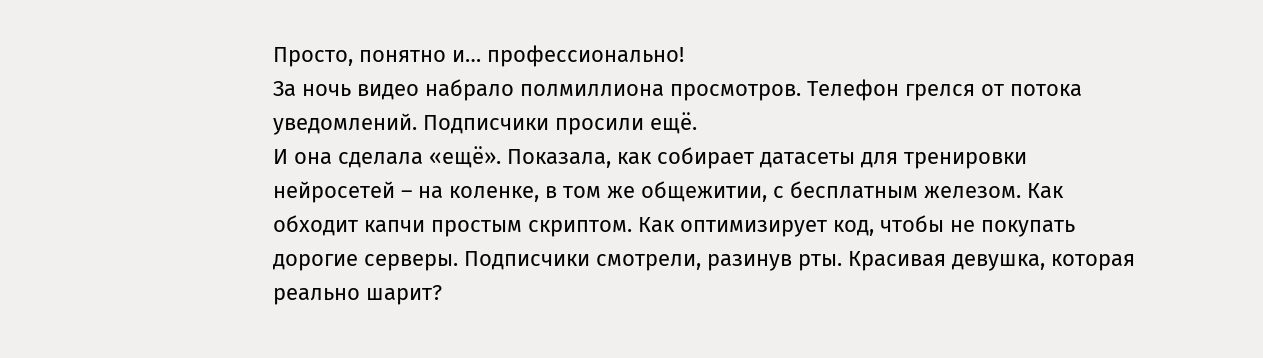Просто, понятно и… профессионально!
За ночь видео набрало полмиллиона просмотров. Телефон грелся от потока уведомлений. Подписчики просили ещё.
И она сделала «ещё». Показала, как собирает датасеты для тренировки нейросетей – на коленке, в том же общежитии, с бесплатным железом. Как обходит капчи простым скриптом. Как оптимизирует код, чтобы не покупать дорогие серверы. Подписчики смотрели, разинув рты. Красивая девушка, которая реально шарит?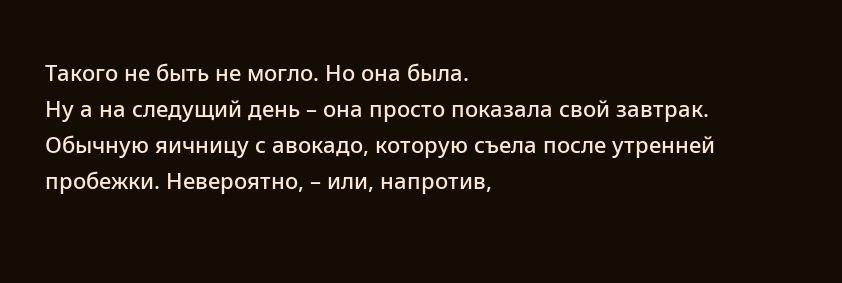Такого не быть не могло. Но она была.
Ну а на следущий день – она просто показала свой завтрак. Обычную яичницу с авокадо, которую съела после утренней пробежки. Невероятно, – или, напротив,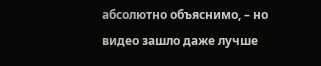абсолютно объяснимо, – но видео зашло даже лучше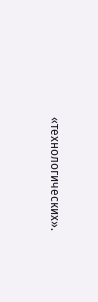«технологических».